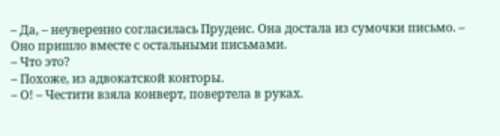– Да, – неуверенно согласилась Пруденс. Она достала из сумочки письмо. – Оно пришло вместе с остальными письмами.
– Что это?
– Похоже, из адвокатской конторы.
– О! – Честити взяла конверт, повертела в руках.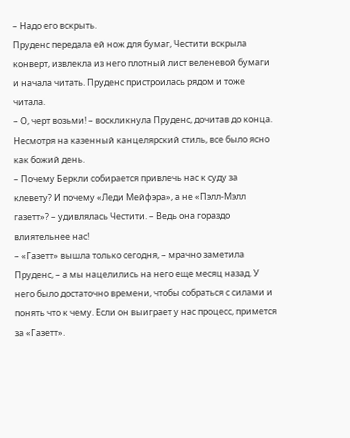– Надо его вскрыть.
Пруденс передала ей нож для бумаг, Честити вскрыла конверт, извлекла из него плотный лист веленевой бумаги и начала читать. Пруденс пристроилась рядом и тоже читала.
– О, черт возьми! – воскликнула Пруденс, дочитав до конца.
Несмотря на казенный канцелярский стиль, все было ясно как божий день.
– Почему Беркли собирается привлечь нас к суду за клевету? И почему «Леди Мейфэра», а не «Пэлл-Мэлл газетт»? – удивлялась Честити. – Ведь она гораздо влиятельнее нас!
– «Газетт» вышла только сегодня, – мрачно заметила Пруденс, – а мы нацелились на него еще месяц назад. У него было достаточно времени, чтобы собраться с силами и понять что к чему. Если он выиграет у нас процесс, примется за «Газетт».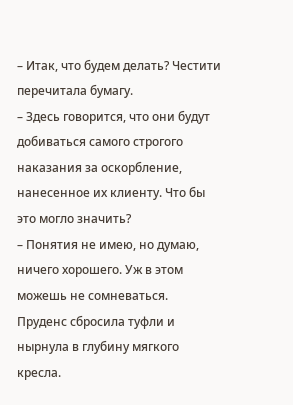– Итак, что будем делать? Честити перечитала бумагу.
– Здесь говорится, что они будут добиваться самого строгого наказания за оскорбление, нанесенное их клиенту. Что бы это могло значить?
– Понятия не имею, но думаю, ничего хорошего. Уж в этом можешь не сомневаться.
Пруденс сбросила туфли и нырнула в глубину мягкого кресла.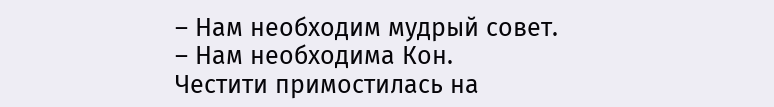– Нам необходим мудрый совет.
– Нам необходима Кон.
Честити примостилась на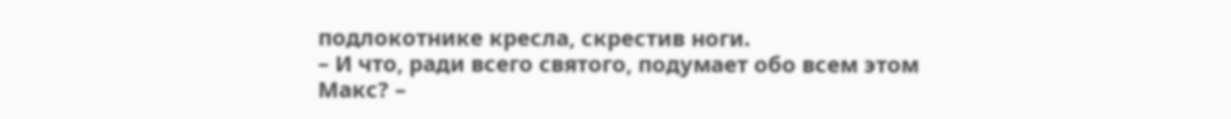подлокотнике кресла, скрестив ноги.
– И что, ради всего святого, подумает обо всем этом Макс? –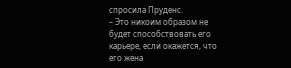спросила Пруденс.
– Это никоим образом не будет способствовать его карьере, если окажется, что его жена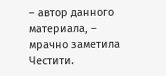– автор данного материала, – мрачно заметила Честити.